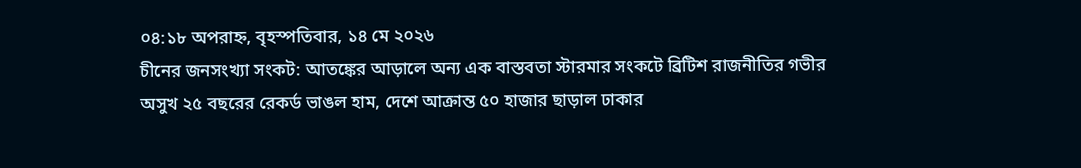০৪:১৮ অপরাহ্ন, বৃহস্পতিবার, ১৪ মে ২০২৬
চীনের জনসংখ্যা সংকট: আতঙ্কের আড়ালে অন্য এক বাস্তবতা স্টারমার সংকটে ব্রিটিশ রাজনীতির গভীর অসুখ ২৫ বছরের রেকর্ড ভাঙল হাম, দেশে আক্রান্ত ৫০ হাজার ছাড়াল ঢাকার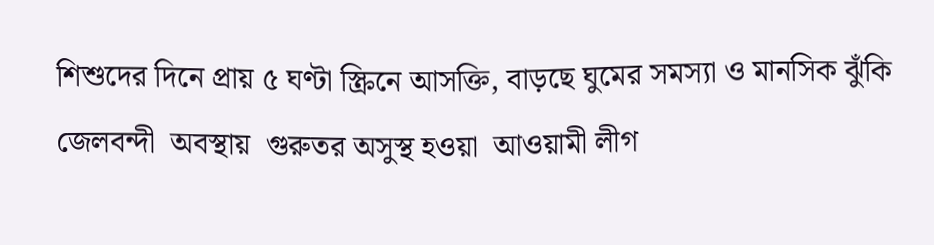শিশুদের দিনে প্রায় ৫ ঘণ্টা স্ক্রিনে আসক্তি, বাড়ছে ঘুমের সমস্যা ও মানসিক ঝুঁকি জেলবন্দী  অবস্থায়  গুরুতর অসুস্থ হওয়া  আওয়ামী লীগ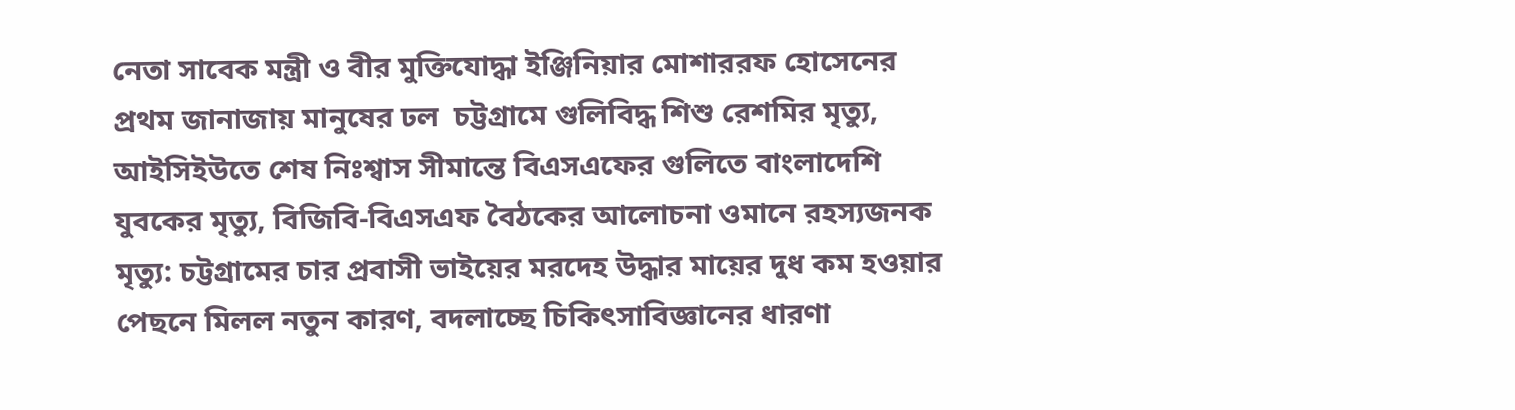নেতা সাবেক মন্ত্রী ও বীর মুক্তিযোদ্ধা ইঞ্জিনিয়ার মোশাররফ হোসেনের প্রথম জানাজায় মানুষের ঢল  চট্টগ্রামে গুলিবিদ্ধ শিশু রেশমির মৃত্যু, আইসিইউতে শেষ নিঃশ্বাস সীমান্তে বিএসএফের গুলিতে বাংলাদেশি যুবকের মৃত্যু, বিজিবি-বিএসএফ বৈঠকের আলোচনা ওমানে রহস্যজনক মৃত্যু: চট্টগ্রামের চার প্রবাসী ভাইয়ের মরদেহ উদ্ধার মায়ের দুধ কম হওয়ার পেছনে মিলল নতুন কারণ, বদলাচ্ছে চিকিৎসাবিজ্ঞানের ধারণা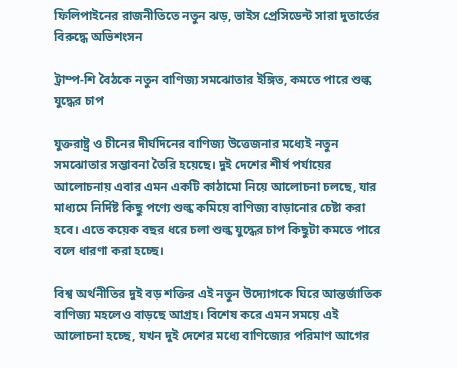ফিলিপাইনের রাজনীতিতে নতুন ঝড়, ভাইস প্রেসিডেন্ট সারা দুতার্তের বিরুদ্ধে অভিশংসন

ট্রাম্প-শি বৈঠকে নতুন বাণিজ্য সমঝোতার ইঙ্গিত, কমতে পারে শুল্ক যুদ্ধের চাপ

যুক্তরাষ্ট্র ও চীনের দীর্ঘদিনের বাণিজ্য উত্তেজনার মধ্যেই নতুন সমঝোতার সম্ভাবনা তৈরি হয়েছে। দুই দেশের শীর্ষ পর্যায়ের আলোচনায় এবার এমন একটি কাঠামো নিয়ে আলোচনা চলছে, যার মাধ্যমে নির্দিষ্ট কিছু পণ্যে শুল্ক কমিয়ে বাণিজ্য বাড়ানোর চেষ্টা করা হবে। এতে কয়েক বছর ধরে চলা শুল্ক যুদ্ধের চাপ কিছুটা কমতে পারে বলে ধারণা করা হচ্ছে।

বিশ্ব অর্থনীতির দুই বড় শক্তির এই নতুন উদ্যোগকে ঘিরে আন্তর্জাতিক বাণিজ্য মহলেও বাড়ছে আগ্রহ। বিশেষ করে এমন সময়ে এই আলোচনা হচ্ছে, যখন দুই দেশের মধ্যে বাণিজ্যের পরিমাণ আগের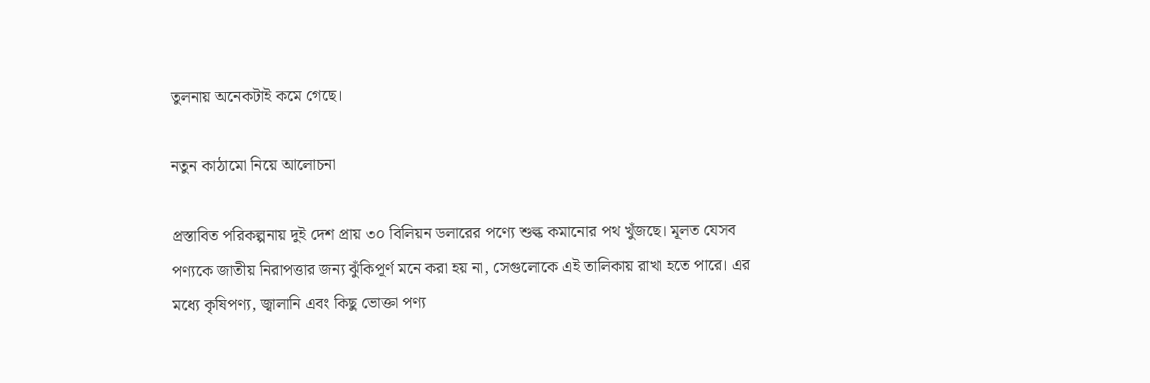তুলনায় অনেকটাই কমে গেছে।

নতুন কাঠামো নিয়ে আলোচনা

প্রস্তাবিত পরিকল্পনায় দুই দেশ প্রায় ৩০ বিলিয়ন ডলারের পণ্যে শুল্ক কমানোর পথ খুঁজছে। মূলত যেসব পণ্যকে জাতীয় নিরাপত্তার জন্য ঝুঁকিপূর্ণ মনে করা হয় না, সেগুলোকে এই তালিকায় রাখা হতে পারে। এর মধ্যে কৃষিপণ্য, জ্বালানি এবং কিছু ভোক্তা পণ্য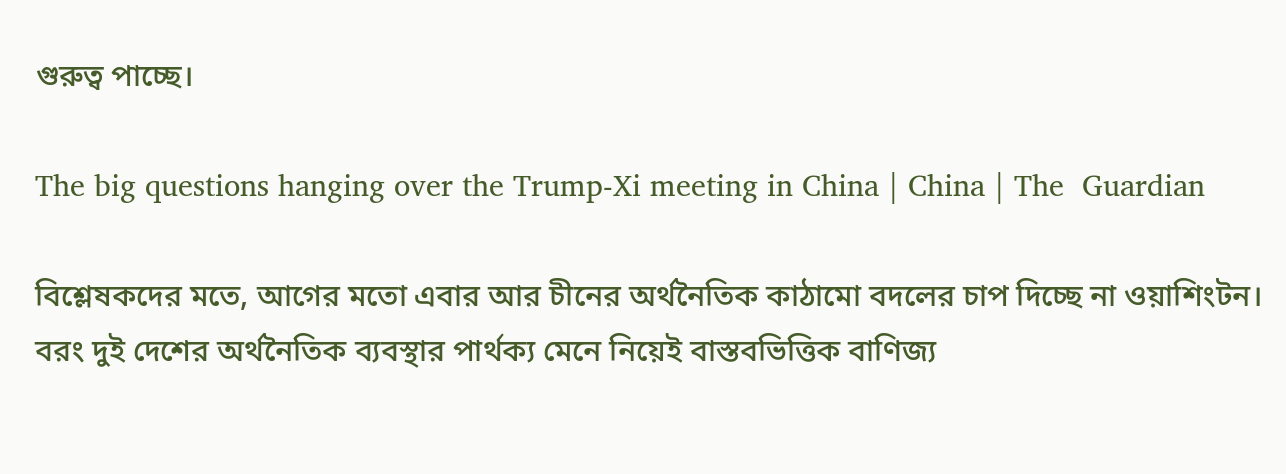গুরুত্ব পাচ্ছে।

The big questions hanging over the Trump-Xi meeting in China | China | The  Guardian

বিশ্লেষকদের মতে, আগের মতো এবার আর চীনের অর্থনৈতিক কাঠামো বদলের চাপ দিচ্ছে না ওয়াশিংটন। বরং দুই দেশের অর্থনৈতিক ব্যবস্থার পার্থক্য মেনে নিয়েই বাস্তবভিত্তিক বাণিজ্য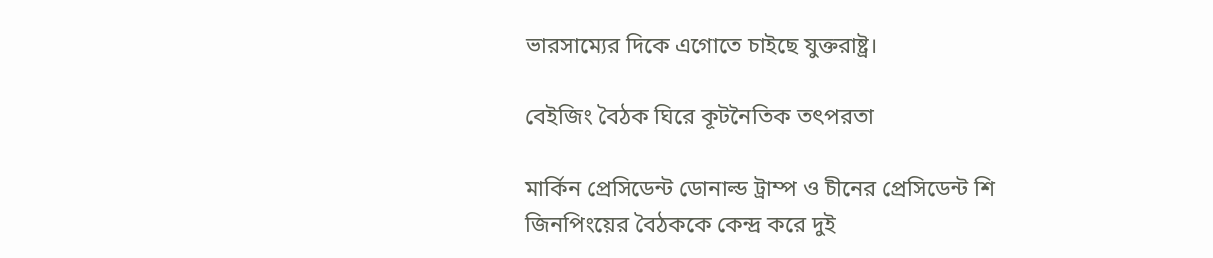ভারসাম্যের দিকে এগোতে চাইছে যুক্তরাষ্ট্র।

বেইজিং বৈঠক ঘিরে কূটনৈতিক তৎপরতা

মার্কিন প্রেসিডেন্ট ডোনাল্ড ট্রাম্প ও চীনের প্রেসিডেন্ট শি জিনপিংয়ের বৈঠককে কেন্দ্র করে দুই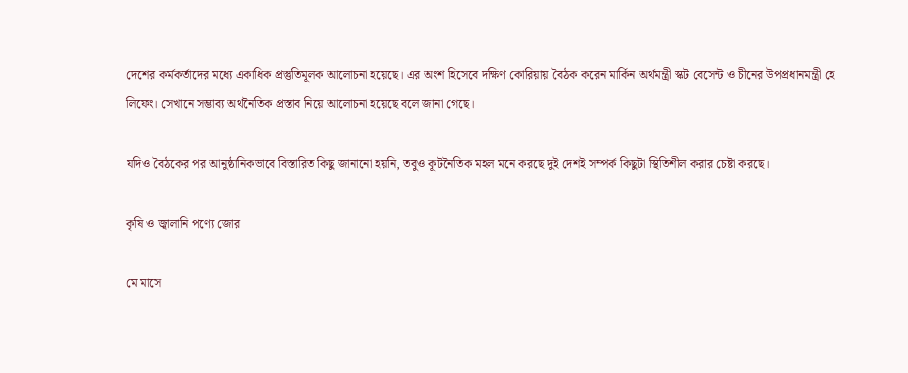দেশের কর্মকর্তাদের মধ্যে একাধিক প্রস্তুতিমূলক আলোচনা হয়েছে। এর অংশ হিসেবে দক্ষিণ কোরিয়ায় বৈঠক করেন মার্কিন অর্থমন্ত্রী স্কট বেসেন্ট ও চীনের উপপ্রধানমন্ত্রী হে লিফেং। সেখানে সম্ভাব্য অর্থনৈতিক প্রস্তাব নিয়ে আলোচনা হয়েছে বলে জানা গেছে।

যদিও বৈঠকের পর আনুষ্ঠানিকভাবে বিস্তারিত কিছু জানানো হয়নি, তবুও কূটনৈতিক মহল মনে করছে দুই দেশই সম্পর্ক কিছুটা স্থিতিশীল করার চেষ্টা করছে।

কৃষি ও জ্বালানি পণ্যে জোর

মে মাসে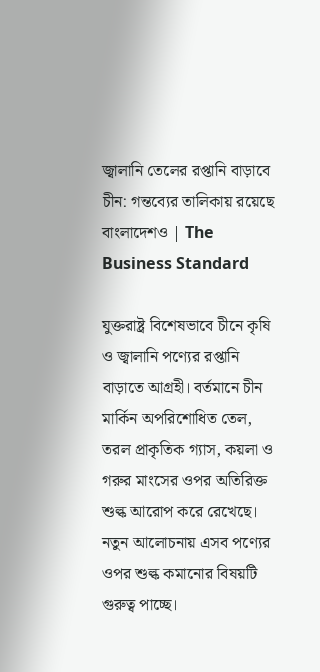জ্বালানি তেলের রপ্তানি বাড়াবে চীন: গন্তব্যের তালিকায় রয়েছে  বাংলাদেশও | The Business Standard

যুক্তরাষ্ট্র বিশেষভাবে চীনে কৃষি ও জ্বালানি পণ্যের রপ্তানি বাড়াতে আগ্রহী। বর্তমানে চীন মার্কিন অপরিশোধিত তেল, তরল প্রাকৃতিক গ্যাস, কয়লা ও গরুর মাংসের ওপর অতিরিক্ত শুল্ক আরোপ করে রেখেছে। নতুন আলোচনায় এসব পণ্যের ওপর শুল্ক কমানোর বিষয়টি গুরুত্ব পাচ্ছে।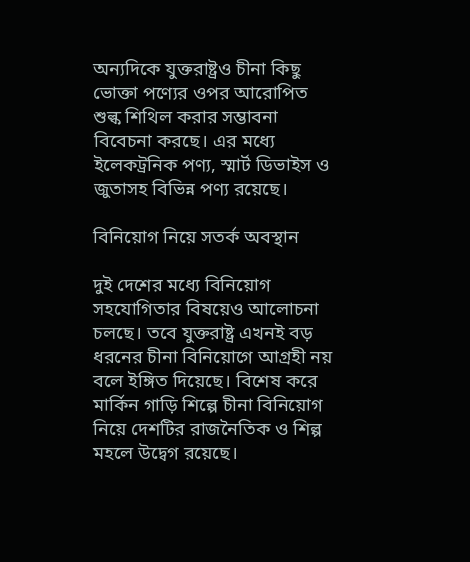অন্যদিকে যুক্তরাষ্ট্রও চীনা কিছু ভোক্তা পণ্যের ওপর আরোপিত শুল্ক শিথিল করার সম্ভাবনা বিবেচনা করছে। এর মধ্যে ইলেকট্রনিক পণ্য, স্মার্ট ডিভাইস ও জুতাসহ বিভিন্ন পণ্য রয়েছে।

বিনিয়োগ নিয়ে সতর্ক অবস্থান

দুই দেশের মধ্যে বিনিয়োগ সহযোগিতার বিষয়েও আলোচনা চলছে। তবে যুক্তরাষ্ট্র এখনই বড় ধরনের চীনা বিনিয়োগে আগ্রহী নয় বলে ইঙ্গিত দিয়েছে। বিশেষ করে মার্কিন গাড়ি শিল্পে চীনা বিনিয়োগ নিয়ে দেশটির রাজনৈতিক ও শিল্প মহলে উদ্বেগ রয়েছে।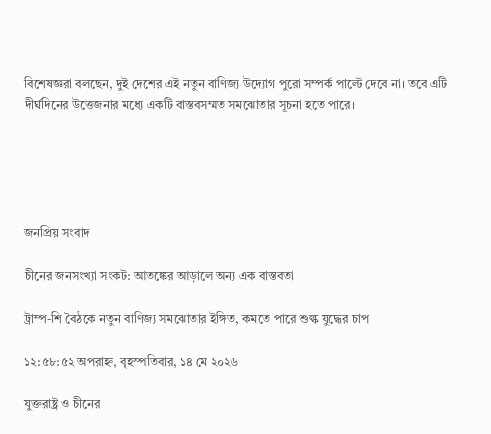বিশেষজ্ঞরা বলছেন, দুই দেশের এই নতুন বাণিজ্য উদ্যোগ পুরো সম্পর্ক পাল্টে দেবে না। তবে এটি দীর্ঘদিনের উত্তেজনার মধ্যে একটি বাস্তবসম্মত সমঝোতার সূচনা হতে পারে।





জনপ্রিয় সংবাদ

চীনের জনসংখ্যা সংকট: আতঙ্কের আড়ালে অন্য এক বাস্তবতা

ট্রাম্প-শি বৈঠকে নতুন বাণিজ্য সমঝোতার ইঙ্গিত, কমতে পারে শুল্ক যুদ্ধের চাপ

১২:৫৮:৫২ অপরাহ্ন, বৃহস্পতিবার, ১৪ মে ২০২৬

যুক্তরাষ্ট্র ও চীনের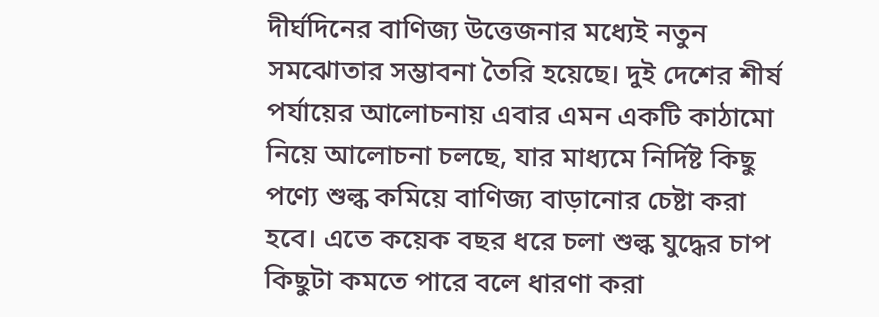দীর্ঘদিনের বাণিজ্য উত্তেজনার মধ্যেই নতুন সমঝোতার সম্ভাবনা তৈরি হয়েছে। দুই দেশের শীর্ষ পর্যায়ের আলোচনায় এবার এমন একটি কাঠামো নিয়ে আলোচনা চলছে, যার মাধ্যমে নির্দিষ্ট কিছু পণ্যে শুল্ক কমিয়ে বাণিজ্য বাড়ানোর চেষ্টা করা হবে। এতে কয়েক বছর ধরে চলা শুল্ক যুদ্ধের চাপ কিছুটা কমতে পারে বলে ধারণা করা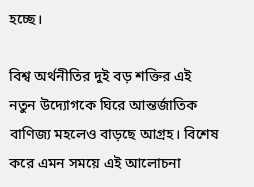হচ্ছে।

বিশ্ব অর্থনীতির দুই বড় শক্তির এই নতুন উদ্যোগকে ঘিরে আন্তর্জাতিক বাণিজ্য মহলেও বাড়ছে আগ্রহ। বিশেষ করে এমন সময়ে এই আলোচনা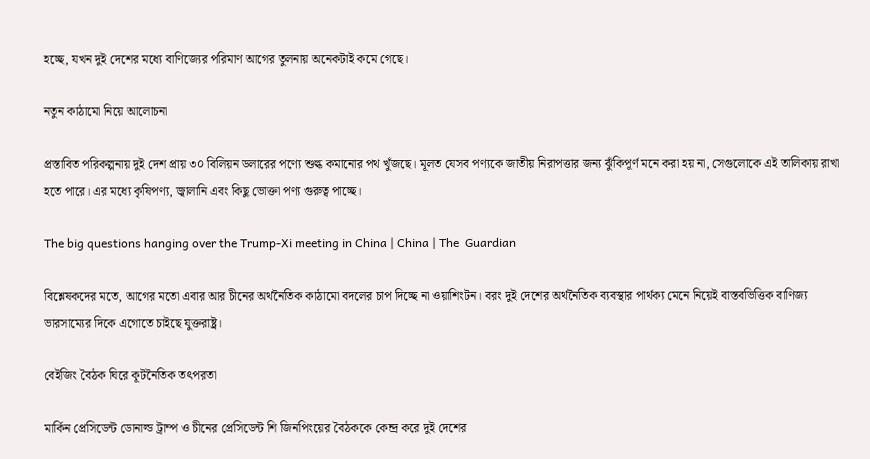হচ্ছে, যখন দুই দেশের মধ্যে বাণিজ্যের পরিমাণ আগের তুলনায় অনেকটাই কমে গেছে।

নতুন কাঠামো নিয়ে আলোচনা

প্রস্তাবিত পরিকল্পনায় দুই দেশ প্রায় ৩০ বিলিয়ন ডলারের পণ্যে শুল্ক কমানোর পথ খুঁজছে। মূলত যেসব পণ্যকে জাতীয় নিরাপত্তার জন্য ঝুঁকিপূর্ণ মনে করা হয় না, সেগুলোকে এই তালিকায় রাখা হতে পারে। এর মধ্যে কৃষিপণ্য, জ্বালানি এবং কিছু ভোক্তা পণ্য গুরুত্ব পাচ্ছে।

The big questions hanging over the Trump-Xi meeting in China | China | The  Guardian

বিশ্লেষকদের মতে, আগের মতো এবার আর চীনের অর্থনৈতিক কাঠামো বদলের চাপ দিচ্ছে না ওয়াশিংটন। বরং দুই দেশের অর্থনৈতিক ব্যবস্থার পার্থক্য মেনে নিয়েই বাস্তবভিত্তিক বাণিজ্য ভারসাম্যের দিকে এগোতে চাইছে যুক্তরাষ্ট্র।

বেইজিং বৈঠক ঘিরে কূটনৈতিক তৎপরতা

মার্কিন প্রেসিডেন্ট ডোনাল্ড ট্রাম্প ও চীনের প্রেসিডেন্ট শি জিনপিংয়ের বৈঠককে কেন্দ্র করে দুই দেশের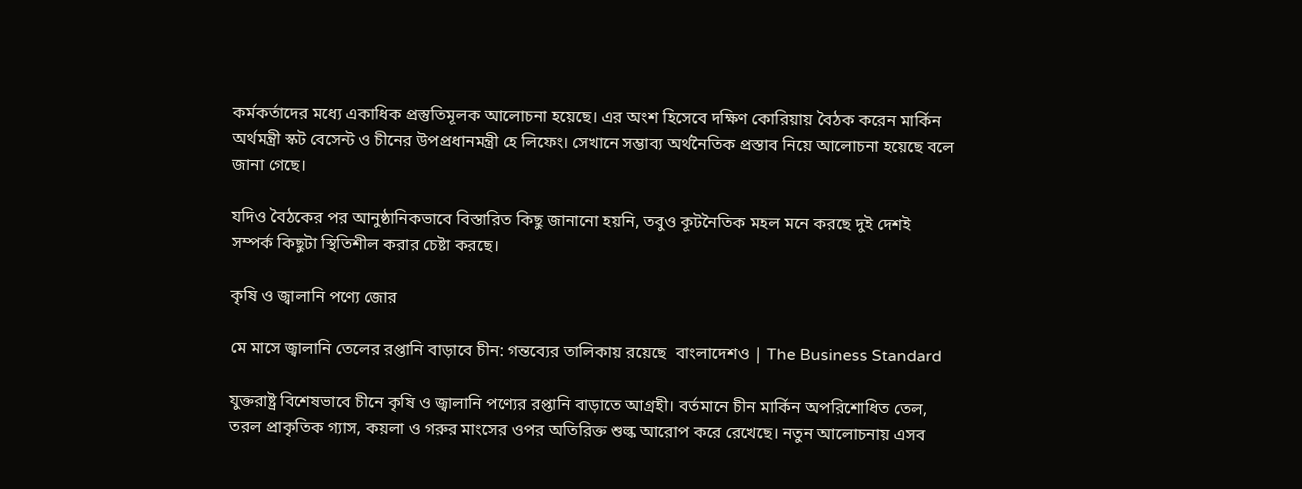কর্মকর্তাদের মধ্যে একাধিক প্রস্তুতিমূলক আলোচনা হয়েছে। এর অংশ হিসেবে দক্ষিণ কোরিয়ায় বৈঠক করেন মার্কিন অর্থমন্ত্রী স্কট বেসেন্ট ও চীনের উপপ্রধানমন্ত্রী হে লিফেং। সেখানে সম্ভাব্য অর্থনৈতিক প্রস্তাব নিয়ে আলোচনা হয়েছে বলে জানা গেছে।

যদিও বৈঠকের পর আনুষ্ঠানিকভাবে বিস্তারিত কিছু জানানো হয়নি, তবুও কূটনৈতিক মহল মনে করছে দুই দেশই সম্পর্ক কিছুটা স্থিতিশীল করার চেষ্টা করছে।

কৃষি ও জ্বালানি পণ্যে জোর

মে মাসে জ্বালানি তেলের রপ্তানি বাড়াবে চীন: গন্তব্যের তালিকায় রয়েছে  বাংলাদেশও | The Business Standard

যুক্তরাষ্ট্র বিশেষভাবে চীনে কৃষি ও জ্বালানি পণ্যের রপ্তানি বাড়াতে আগ্রহী। বর্তমানে চীন মার্কিন অপরিশোধিত তেল, তরল প্রাকৃতিক গ্যাস, কয়লা ও গরুর মাংসের ওপর অতিরিক্ত শুল্ক আরোপ করে রেখেছে। নতুন আলোচনায় এসব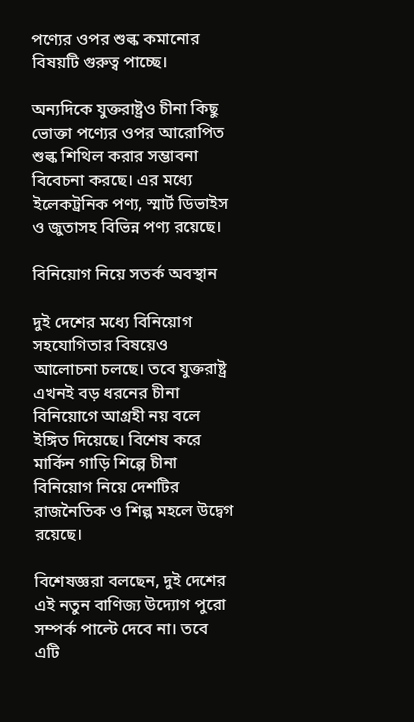পণ্যের ওপর শুল্ক কমানোর বিষয়টি গুরুত্ব পাচ্ছে।

অন্যদিকে যুক্তরাষ্ট্রও চীনা কিছু ভোক্তা পণ্যের ওপর আরোপিত শুল্ক শিথিল করার সম্ভাবনা বিবেচনা করছে। এর মধ্যে ইলেকট্রনিক পণ্য, স্মার্ট ডিভাইস ও জুতাসহ বিভিন্ন পণ্য রয়েছে।

বিনিয়োগ নিয়ে সতর্ক অবস্থান

দুই দেশের মধ্যে বিনিয়োগ সহযোগিতার বিষয়েও আলোচনা চলছে। তবে যুক্তরাষ্ট্র এখনই বড় ধরনের চীনা বিনিয়োগে আগ্রহী নয় বলে ইঙ্গিত দিয়েছে। বিশেষ করে মার্কিন গাড়ি শিল্পে চীনা বিনিয়োগ নিয়ে দেশটির রাজনৈতিক ও শিল্প মহলে উদ্বেগ রয়েছে।

বিশেষজ্ঞরা বলছেন, দুই দেশের এই নতুন বাণিজ্য উদ্যোগ পুরো সম্পর্ক পাল্টে দেবে না। তবে এটি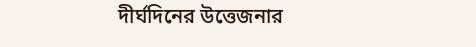দীর্ঘদিনের উত্তেজনার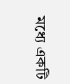মধ্যে একটি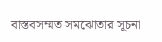বাস্তবসম্মত সমঝোতার সূচনা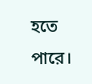হতে পারে।